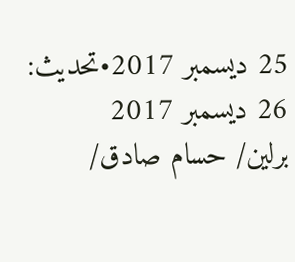25 ديسمبر 2017•تحديث: 26 ديسمبر 2017
برلين/ حسام صادق/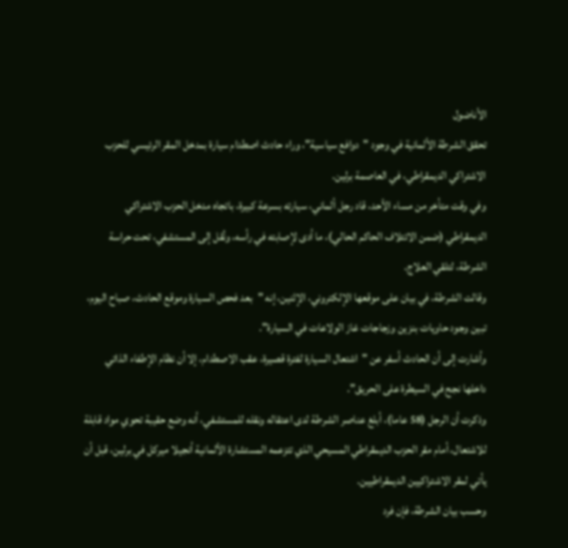الأناضول
تحقق الشرطة الألمانية في وجود "دوافع سياسية"، وراء حادث اصطدام سيارة بمدخل المقر الرئيسي للحزب الاشتراكي الديمقراطي، في العاصمة برلين.
وفي وقت متأخر من مساء الأحد، قاد رجل ألماني، سيارته بسرعة كبيرة، باتجاه مدخل الحزب الاشتراكي الديمقراطي (ضمن الائتلاف الحاكم الحالي)، ما أدى لإصابته في رأسه، ونُقل إلى المستشفي، تحت حراسة الشرطة، لتلقي العلاج.
وقالت الشرطة، في بيان على موقعها الإلكتروني، الإثنين، إنه "بعد فحص السيارة وموقع الحادث، صباح اليوم، تبين وجود حاويات بنزين وزجاجات غاز الولاعات في السيارة".
وأشارت إلى أن الحادث أسفر عن "اشتعال السيارة لفترة قصيرة، عقب الاصطدام، إلا أن نظام الإطفاء الذاتي داخلها نجح في السيطرة على الحريق".
وذكرت أن الرجل (58 عاما)، أبلغ عناصر الشرطة لدى اعتقاله ونقله للمستشفي، أنه وضع حقيبة تحوي مواد قابلة للاشتعال، أمام مقر الحزب الديمقراطي المسيحي الذي تتزعمه المستشارة الألمانية أنجيلا ميركل في برلين، قبل أن يأتي لمقر الاشتراكيين الديمقراطيين.
وحسب بيان الشرطة، فإن فرد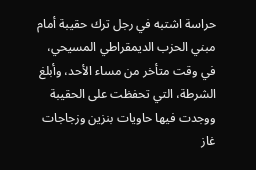حراسة اشتبه في رجل ترك حقيبة أمام مبني الحزب الديمقراطي المسيحي، في وقت متأخر من مساء الأحد، وأبلغ الشرطة، التي تحفظت على الحقيبة ووجدت فيها حاويات بنزين وزجاجات غاز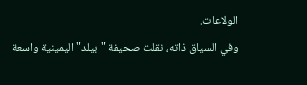الولاعات.
وفي السياق ذاته، نقلت صحيفة "بيلد" اليمينية واسعة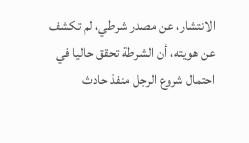الانتشار، عن مصدر شرطي، لم تكشف عن هويته، أن الشرطة تحقق حاليا في احتمال شروع الرجل منفذ حادث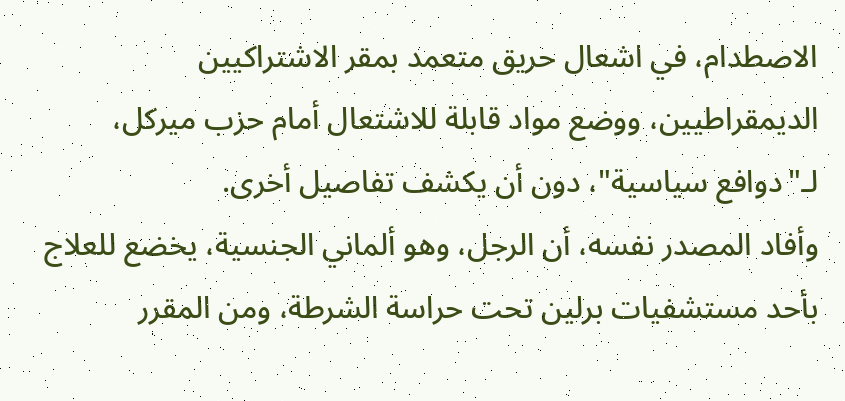الاصطدام، في اشعال حريق متعمد بمقر الاشتراكيين الديمقراطيين، ووضع مواد قابلة للاشتعال أمام حزب ميركل، لـ"دوافع سياسية"، دون أن يكشف تفاصيل أخرى.
وأفاد المصدر نفسه، أن الرجل، وهو ألماني الجنسية، يخضع للعلاج بأحد مستشفيات برلين تحت حراسة الشرطة، ومن المقرر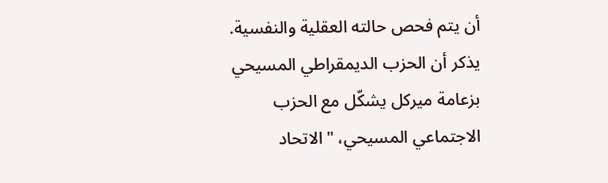أن يتم فحص حالته العقلية والنفسية.
يذكر أن الحزب الديمقراطي المسيحي بزعامة ميركل يشكّل مع الحزب الاجتماعي المسيحي، "الاتحاد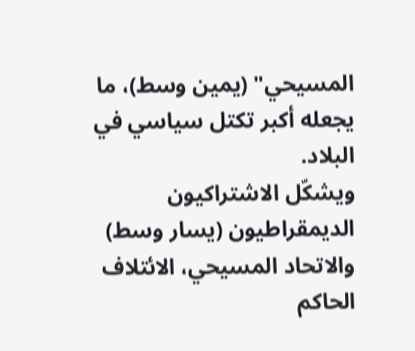المسيحي" (يمين وسط)، ما يجعله أكبر تكتل سياسي في البلاد.
ويشكّل الاشتراكيون الديمقراطيون (يسار وسط) والاتحاد المسيحي، الائتلاف الحاكم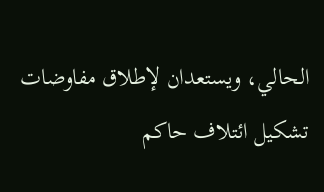الحالي، ويستعدان لإطلاق مفاوضات تشكيل ائتلاف حاكم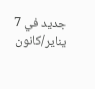جديد في 7 يناير/كانون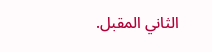الثاني المقبل.